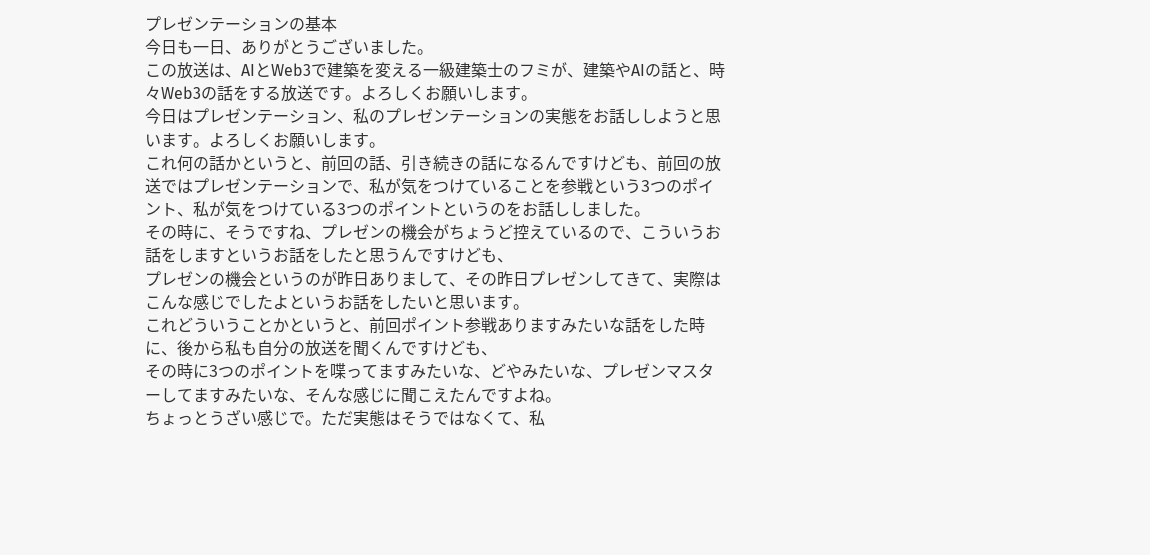プレゼンテーションの基本
今日も一日、ありがとうございました。
この放送は、AIとWeb3で建築を変える一級建築士のフミが、建築やAIの話と、時々Web3の話をする放送です。よろしくお願いします。
今日はプレゼンテーション、私のプレゼンテーションの実態をお話ししようと思います。よろしくお願いします。
これ何の話かというと、前回の話、引き続きの話になるんですけども、前回の放送ではプレゼンテーションで、私が気をつけていることを参戦という3つのポイント、私が気をつけている3つのポイントというのをお話ししました。
その時に、そうですね、プレゼンの機会がちょうど控えているので、こういうお話をしますというお話をしたと思うんですけども、
プレゼンの機会というのが昨日ありまして、その昨日プレゼンしてきて、実際はこんな感じでしたよというお話をしたいと思います。
これどういうことかというと、前回ポイント参戦ありますみたいな話をした時に、後から私も自分の放送を聞くんですけども、
その時に3つのポイントを喋ってますみたいな、どやみたいな、プレゼンマスターしてますみたいな、そんな感じに聞こえたんですよね。
ちょっとうざい感じで。ただ実態はそうではなくて、私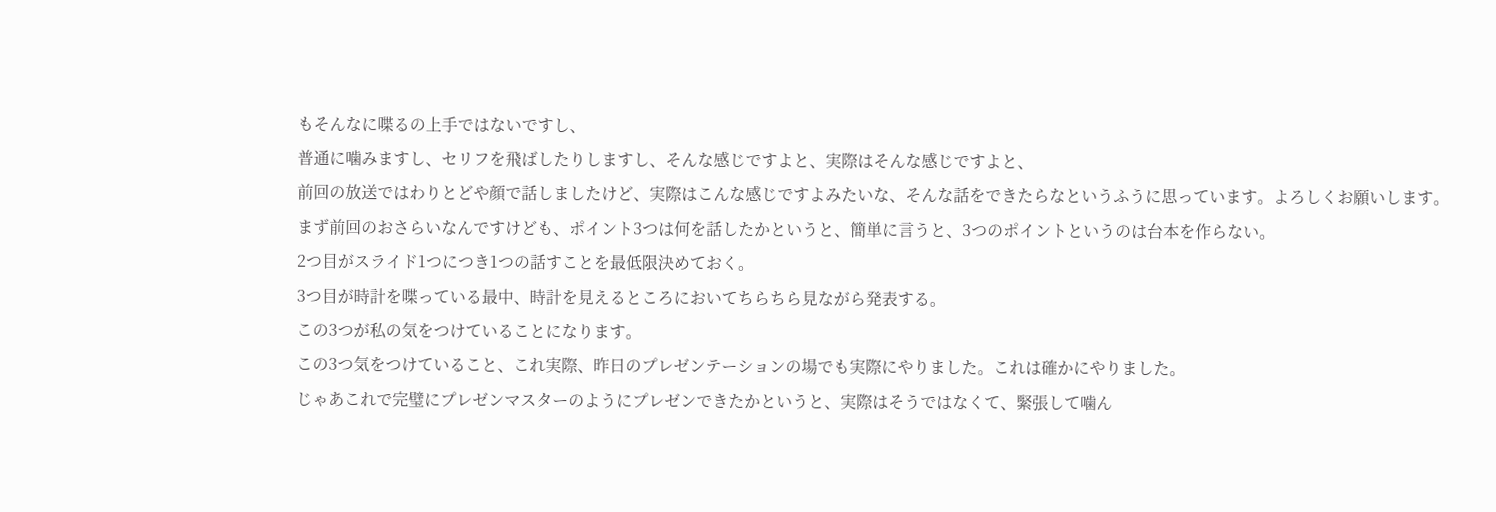もそんなに喋るの上手ではないですし、
普通に噛みますし、セリフを飛ばしたりしますし、そんな感じですよと、実際はそんな感じですよと、
前回の放送ではわりとどや顔で話しましたけど、実際はこんな感じですよみたいな、そんな話をできたらなというふうに思っています。よろしくお願いします。
まず前回のおさらいなんですけども、ポイント3つは何を話したかというと、簡単に言うと、3つのポイントというのは台本を作らない。
2つ目がスライド1つにつき1つの話すことを最低限決めておく。
3つ目が時計を喋っている最中、時計を見えるところにおいてちらちら見ながら発表する。
この3つが私の気をつけていることになります。
この3つ気をつけていること、これ実際、昨日のプレゼンテーションの場でも実際にやりました。これは確かにやりました。
じゃあこれで完璧にプレゼンマスターのようにプレゼンできたかというと、実際はそうではなくて、緊張して噛ん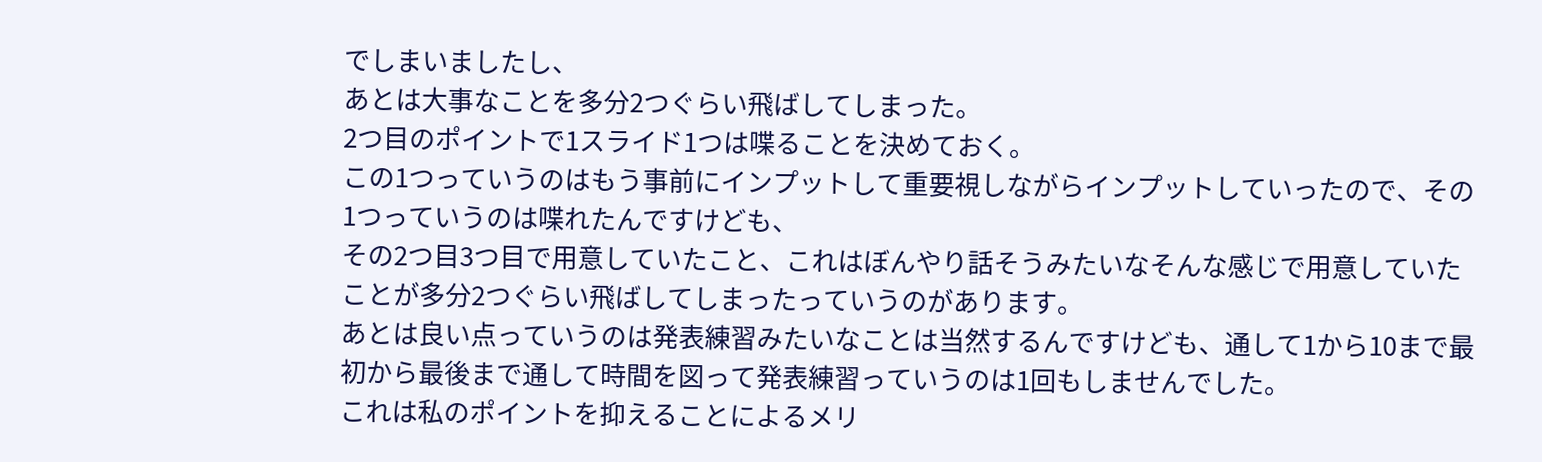でしまいましたし、
あとは大事なことを多分2つぐらい飛ばしてしまった。
2つ目のポイントで1スライド1つは喋ることを決めておく。
この1つっていうのはもう事前にインプットして重要視しながらインプットしていったので、その1つっていうのは喋れたんですけども、
その2つ目3つ目で用意していたこと、これはぼんやり話そうみたいなそんな感じで用意していたことが多分2つぐらい飛ばしてしまったっていうのがあります。
あとは良い点っていうのは発表練習みたいなことは当然するんですけども、通して1から10まで最初から最後まで通して時間を図って発表練習っていうのは1回もしませんでした。
これは私のポイントを抑えることによるメリ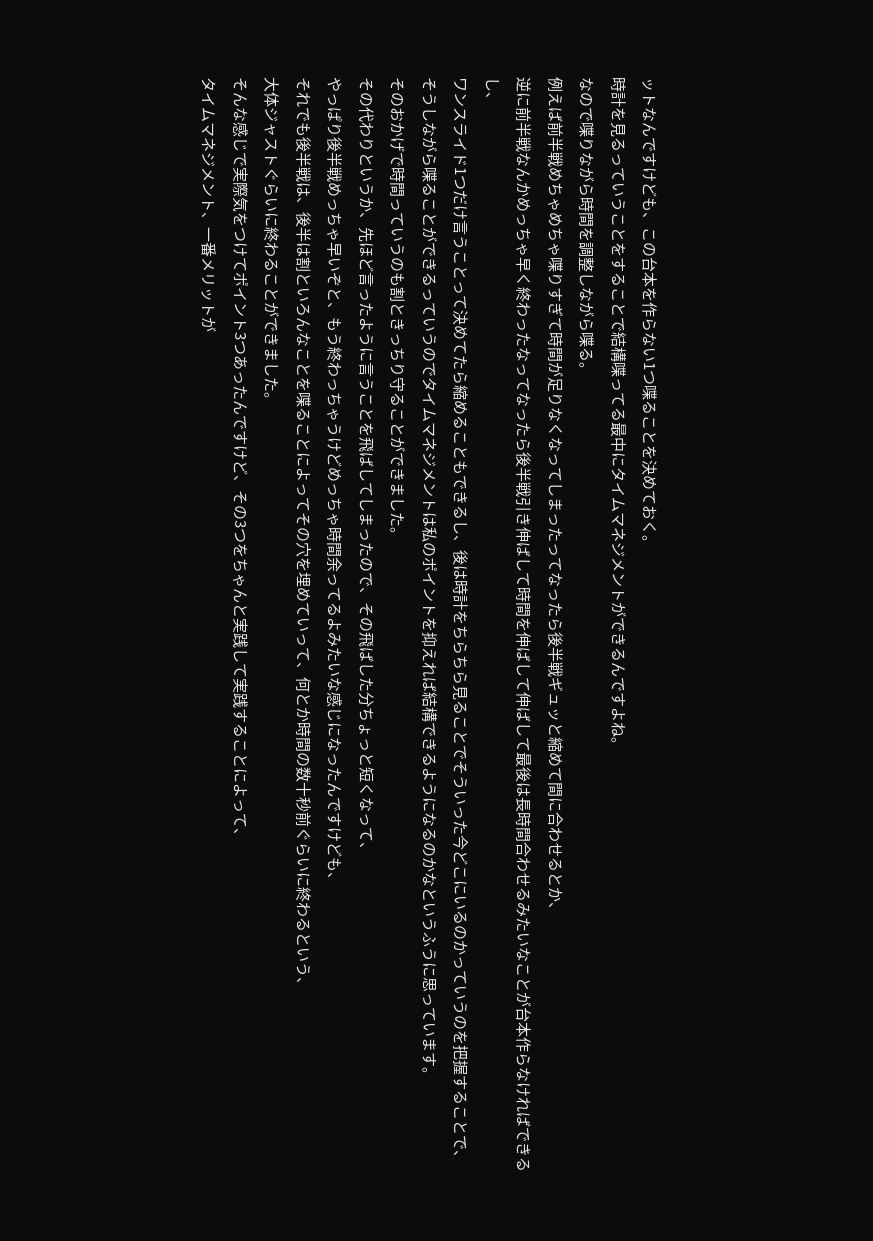ットなんですけども、この台本を作らない1つ喋ることを決めておく。
時計を見るっていうことをすることで結構喋ってる最中にタイムマネジメントができるんですよね。
なので喋りながら時間を調整しながら喋る。
例えば前半戦めちゃめちゃ喋りすぎて時間が足りなくなってしまったってなったら後半戦ギュッと縮めて間に合わせるとか、
逆に前半戦なんかめっちゃ早く終わったなってなったら後半戦引き伸ばして時間を伸ばして伸ばして最後は長時間合わせるみたいなことが台本作らなければできるし、
ワンスライド1つだけ言うことって決めてたら縮めることもできるし、後は時計をちらちら見ることでそういった今どこにいるのかっていうのを把握することで、
そうしながら喋ることができるっていうのでタイムマネジメントは私のポイントを抑えれば結構できるようになるのかなというふうに思っています。
そのおかげで時間っていうのも割ときっちり守ることができました。
その代わりというか、先ほど言ったように言うことを飛ばしてしまったので、その飛ばした分ちょっと短くなって、
やっぱり後半戦めっちゃ早いぞと、もう終わっちゃうけどめっちゃ時間余ってるよみたいな感じになったんですけども、
それでも後半戦は、後半は割といろんなことを喋ることによってその穴を埋めていって、何とか時間の数十秒前ぐらいに終わるという、
大体ジャストぐらいに終わることができました。
そんな感じで実際気をつけてポイント3つあったんですけど、その3つをちゃんと実践して実践することによって、
タイムマネジメント、一番メリットが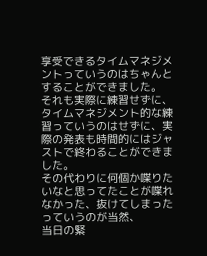享受できるタイムマネジメントっていうのはちゃんとすることができました。
それも実際に練習せずに、タイムマネジメント的な練習っていうのはせずに、実際の発表も時間的にはジャストで終わることができました。
その代わりに何個か喋りたいなと思ってたことが喋れなかった、抜けてしまったっていうのが当然、
当日の緊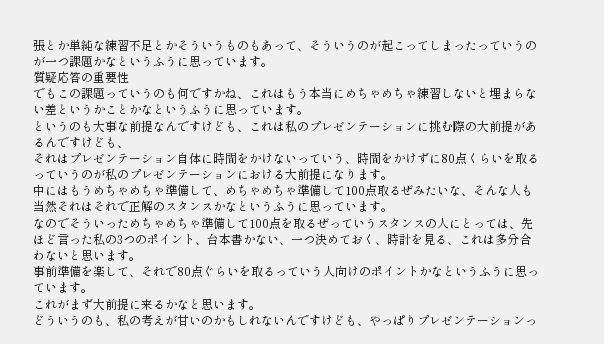張とか単純な練習不足とかそういうものもあって、そういうのが起こってしまったっていうのが一つ課題かなというふうに思っています。
質疑応答の重要性
でもこの課題っていうのも何ですかね、これはもう本当にめちゃめちゃ練習しないと埋まらない差というかことかなというふうに思っています。
というのも大事な前提なんですけども、これは私のプレゼンテーションに挑む際の大前提があるんですけども、
それはプレゼンテーション自体に時間をかけないっていう、時間をかけずに80点くらいを取るっていうのが私のプレゼンテーションにおける大前提になります。
中にはもうめちゃめちゃ準備して、めちゃめちゃ準備して100点取るぜみたいな、そんな人も当然それはそれで正解のスタンスかなというふうに思っています。
なのでそういっためちゃめちゃ準備して100点を取るぜっていうスタンスの人にとっては、先ほど言った私の3つのポイント、台本書かない、一つ決めておく、時計を見る、これは多分合わないと思います。
事前準備を楽して、それで80点ぐらいを取るっていう人向けのポイントかなというふうに思っています。
これがまず大前提に来るかなと思います。
どういうのも、私の考えが甘いのかもしれないんですけども、やっぱりプレゼンテーションっ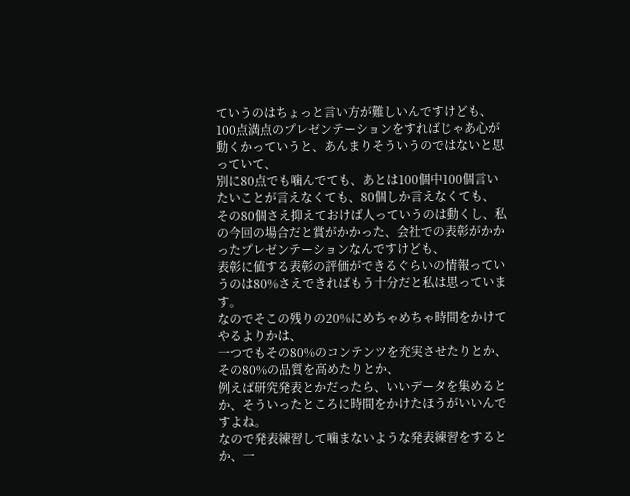ていうのはちょっと言い方が難しいんですけども、
100点満点のプレゼンテーションをすればじゃあ心が動くかっていうと、あんまりそういうのではないと思っていて、
別に80点でも噛んでても、あとは100個中100個言いたいことが言えなくても、80個しか言えなくても、
その80個さえ抑えておけば人っていうのは動くし、私の今回の場合だと賞がかかった、会社での表彰がかかったプレゼンテーションなんですけども、
表彰に値する表彰の評価ができるぐらいの情報っていうのは80%さえできればもう十分だと私は思っています。
なのでそこの残りの20%にめちゃめちゃ時間をかけてやるよりかは、
一つでもその80%のコンテンツを充実させたりとか、その80%の品質を高めたりとか、
例えば研究発表とかだったら、いいデータを集めるとか、そういったところに時間をかけたほうがいいんですよね。
なので発表練習して噛まないような発表練習をするとか、一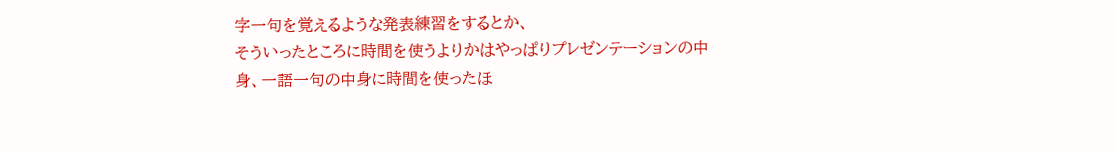字一句を覚えるような発表練習をするとか、
そういったところに時間を使うよりかはやっぱりプレゼンテーションの中身、一語一句の中身に時間を使ったほ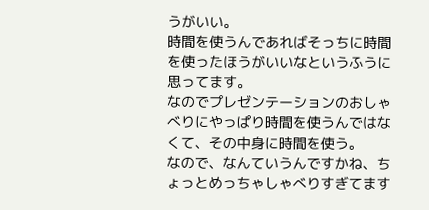うがいい。
時間を使うんであればそっちに時間を使ったほうがいいなというふうに思ってます。
なのでプレゼンテーションのおしゃべりにやっぱり時間を使うんではなくて、その中身に時間を使う。
なので、なんていうんですかね、ちょっとめっちゃしゃべりすぎてます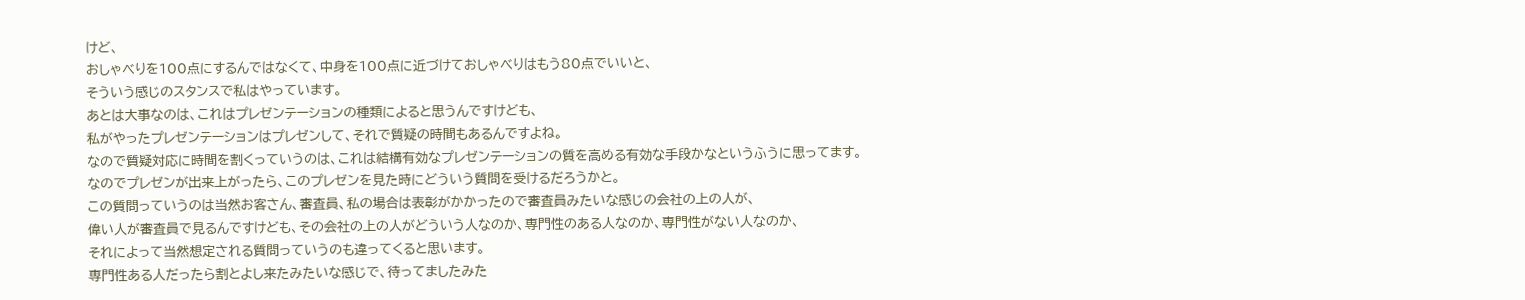けど、
おしゃべりを100点にするんではなくて、中身を100点に近づけておしゃべりはもう80点でいいと、
そういう感じのスタンスで私はやっています。
あとは大事なのは、これはプレゼンテーションの種類によると思うんですけども、
私がやったプレゼンテーションはプレゼンして、それで質疑の時間もあるんですよね。
なので質疑対応に時間を割くっていうのは、これは結構有効なプレゼンテーションの質を高める有効な手段かなというふうに思ってます。
なのでプレゼンが出来上がったら、このプレゼンを見た時にどういう質問を受けるだろうかと。
この質問っていうのは当然お客さん、審査員、私の場合は表彰がかかったので審査員みたいな感じの会社の上の人が、
偉い人が審査員で見るんですけども、その会社の上の人がどういう人なのか、専門性のある人なのか、専門性がない人なのか、
それによって当然想定される質問っていうのも違ってくると思います。
専門性ある人だったら割とよし来たみたいな感じで、待ってましたみた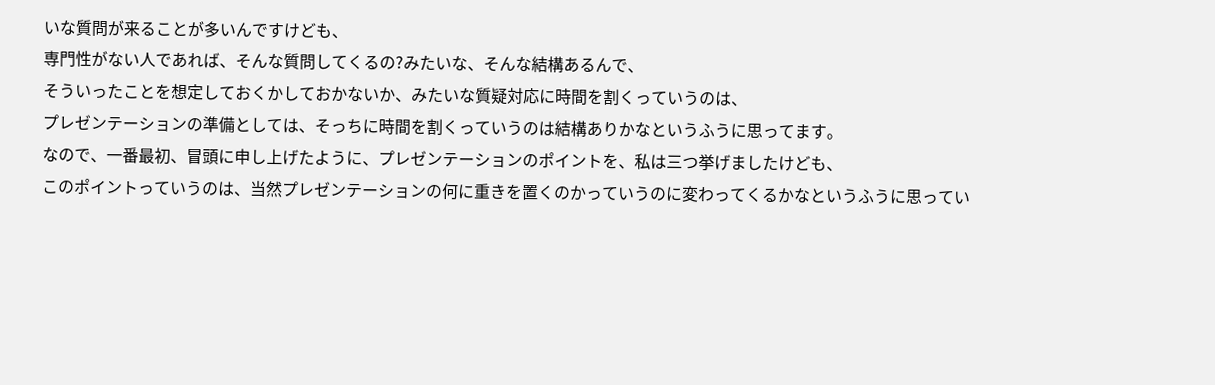いな質問が来ることが多いんですけども、
専門性がない人であれば、そんな質問してくるの?みたいな、そんな結構あるんで、
そういったことを想定しておくかしておかないか、みたいな質疑対応に時間を割くっていうのは、
プレゼンテーションの準備としては、そっちに時間を割くっていうのは結構ありかなというふうに思ってます。
なので、一番最初、冒頭に申し上げたように、プレゼンテーションのポイントを、私は三つ挙げましたけども、
このポイントっていうのは、当然プレゼンテーションの何に重きを置くのかっていうのに変わってくるかなというふうに思ってい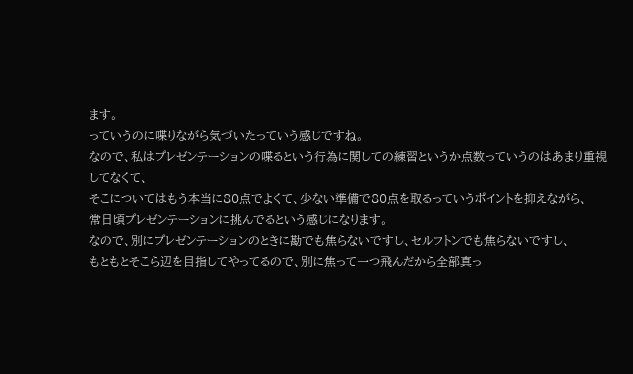ます。
っていうのに喋りながら気づいたっていう感じですね。
なので、私はプレゼンテーションの喋るという行為に関しての練習というか点数っていうのはあまり重視してなくて、
そこについてはもう本当に80点でよくて、少ない準備で80点を取るっていうポイントを抑えながら、
常日頃プレゼンテーションに挑んでるという感じになります。
なので、別にプレゼンテーションのときに勘でも焦らないですし、セルフトンでも焦らないですし、
もともとそこら辺を目指してやってるので、別に焦って一つ飛んだから全部真っ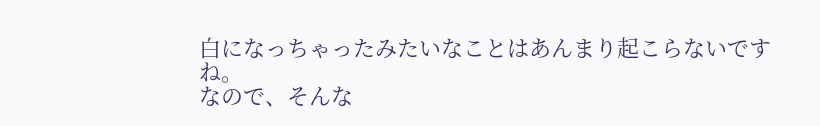白になっちゃったみたいなことはあんまり起こらないですね。
なので、そんな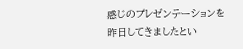感じのプレゼンテーションを昨日してきましたとい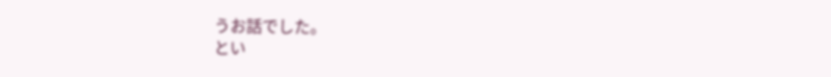うお話でした。
とい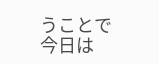うことで今日は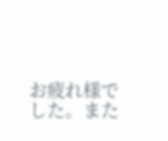お疲れ様でした。また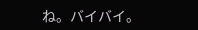ね。バイバイ。